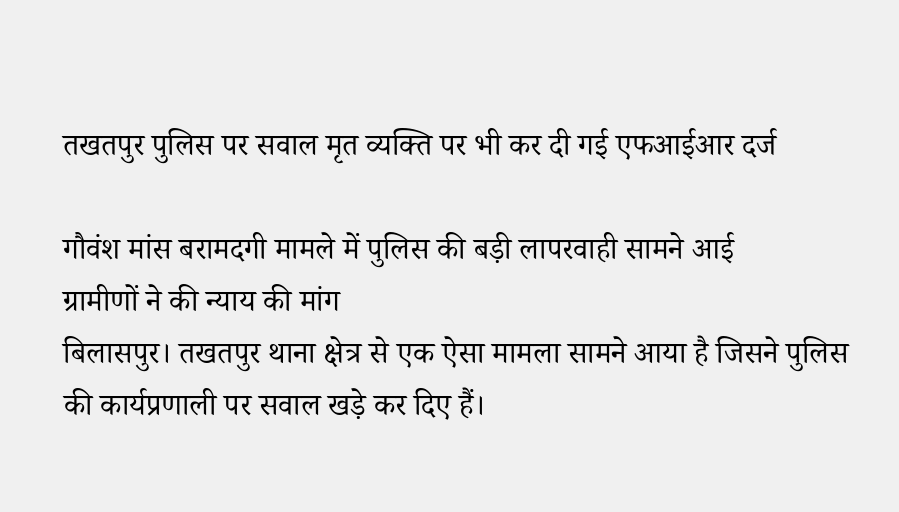तखतपुर पुलिस पर सवाल मृत व्यक्ति पर भी कर दी गई एफआईआर दर्ज

गौवंश मांस बरामदगी मामले में पुलिस की बड़ी लापरवाही सामने आई
ग्रामीणों ने की न्याय की मांग
बिलासपुर। तखतपुर थाना क्षेत्र से एक ऐसा मामला सामने आया है जिसने पुलिस की कार्यप्रणाली पर सवाल खड़े कर दिए हैं।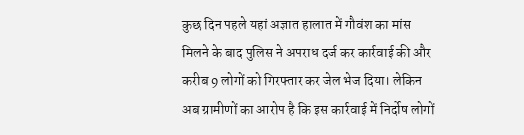कुछ दिन पहले यहां अज्ञात हालात में गौवंश का मांस मिलने के बाद पुलिस ने अपराध दर्ज कर कार्रवाई की और करीब 9 लोगों को गिरफ्तार कर जेल भेज दिया। लेकिन अब ग्रामीणों का आरोप है कि इस कार्रवाई में निर्दोष लोगों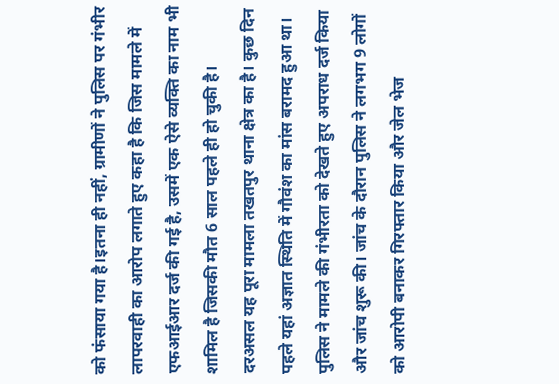को फंसाया गया है।इतना ही नहीं, ग्रामीणों ने पुलिस पर गंभीर लापरवाही का आरोप लगाते हुए कहा है कि जिस मामले में एफआईआर दर्ज की गई है, उसमें एक ऐसे व्यक्ति का नाम भी शामिल है जिसकी मौत 6 साल पहले ही हो चुकी है।
दरअसल यह पूरा मामला तखतपुर थाना क्षेत्र का है। कुछ दिन पहले यहां अज्ञात स्थिति में गौवंश का मांस बरामद हुआ था। पुलिस ने मामले की गंभीरता को देखते हुए अपराध दर्ज किया और जांच शुरू की। जांच के दौरान पुलिस ने लगभग 9 लोगों को आरोपी बनाकर गिरफ्तार किया और जेल भेज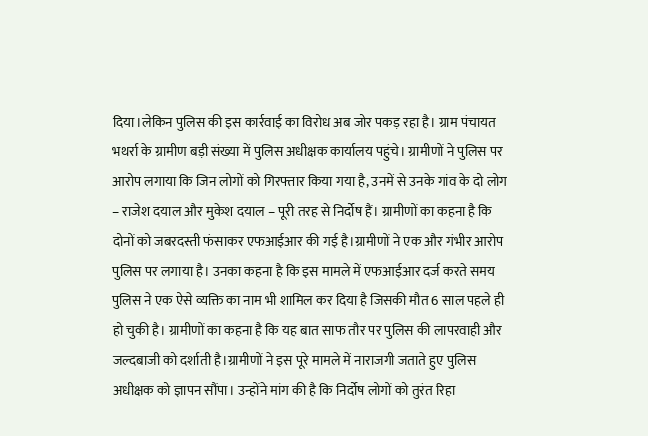दिया।लेकिन पुलिस की इस कार्रवाई का विरोध अब जोर पकड़ रहा है। ग्राम पंचायत भथर्रा के ग्रामीण बड़ी संख्या में पुलिस अधीक्षक कार्यालय पहुंचे। ग्रामीणों ने पुलिस पर आरोप लगाया कि जिन लोगों को गिरफ्तार किया गया है, उनमें से उनके गांव के दो लोग – राजेश दयाल और मुकेश दयाल – पूरी तरह से निर्दोष हैं। ग्रामीणों का कहना है कि दोनों को जबरदस्ती फंसाकर एफआईआर की गई है।ग्रामीणों ने एक और गंभीर आरोप पुलिस पर लगाया है। उनका कहना है कि इस मामले में एफआईआर दर्ज करते समय पुलिस ने एक ऐसे व्यक्ति का नाम भी शामिल कर दिया है जिसकी मौत 6 साल पहले ही हो चुकी है। ग्रामीणों का कहना है कि यह बात साफ तौर पर पुलिस की लापरवाही और जल्दबाजी को दर्शाती है।ग्रामीणों ने इस पूरे मामले में नाराजगी जताते हुए पुलिस अधीक्षक को ज्ञापन सौंपा। उन्होंने मांग की है कि निर्दोष लोगों को तुरंत रिहा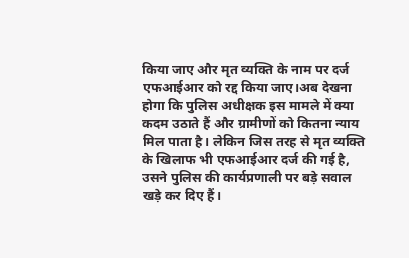किया जाए और मृत व्यक्ति के नाम पर दर्ज एफआईआर को रद्द किया जाए।अब देखना होगा कि पुलिस अधीक्षक इस मामले में क्या कदम उठाते हैं और ग्रामीणों को कितना न्याय मिल पाता है। लेकिन जिस तरह से मृत व्यक्ति के खिलाफ भी एफआईआर दर्ज की गई है, उसने पुलिस की कार्यप्रणाली पर बड़े सवाल खड़े कर दिए हैं।